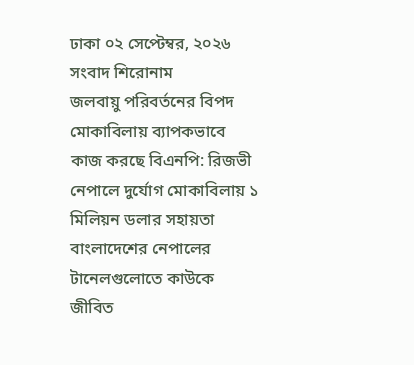ঢাকা ০২ সেপ্টেম্বর, ২০২৬
সংবাদ শিরোনাম
জলবায়ু পরিবর্তনের বিপদ মোকাবিলায় ব্যাপকভাবে কাজ করছে বিএনপি: রিজভী নেপালে দুর্যোগ মোকাবিলায় ১ মিলিয়ন ডলার সহায়তা বাংলাদেশের নেপালের টানেলগুলোতে কাউকে জীবিত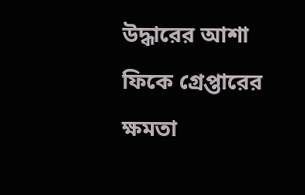উদ্ধারের আশা ফিকে গ্রেপ্তারের ক্ষমতা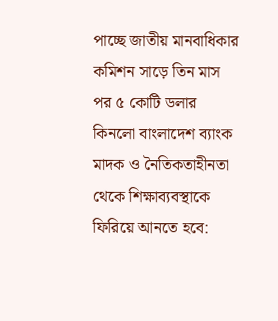পাচ্ছে জাতীয় মানবাধিকার কমিশন সাড়ে তিন মাস পর ৫ কোটি ডলার কিনলো বাংলাদেশ ব্যাংক মাদক ও নৈতিকতাহীনতা থেকে শিক্ষাব্যবস্থাকে ফিরিয়ে আনতে হবে: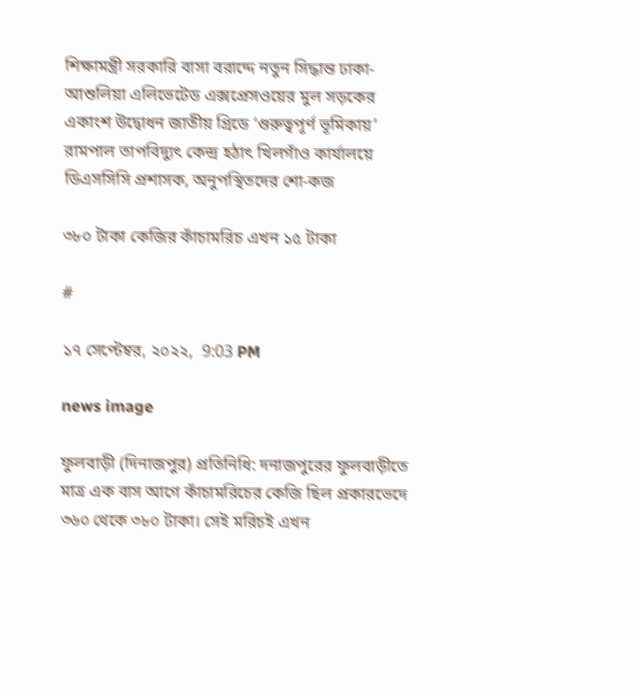শিক্ষামন্ত্রী সরকারি বাসা বরাদ্দে নতুন সিদ্ধান্ত ঢাকা-আশুলিয়া এলিভেটেড এক্সপ্রেসওয়ের মুল সড়কের একাংশ উদ্বোধন জাতীয় গ্রিডে ‘গুরুত্বপূর্ণ ভূমিকায়’ রামপাল তাপবিদ্যুৎ কেন্দ্র হঠাৎ খিলগাঁও কার্যালয়ে ডিএসসিসি প্রশাসক, অনুপস্থিতদের শো-কজ

৩৮০ টাকা কেজির কাঁচামরিচ এখন ১৫ টাকা

#

১৭ সেপ্টেম্বর, ২০২২,  9:03 PM

news image

ফুলবাড়ী (দিনাজপুর) প্রতিনিধি: দনাজপুরের ফুলবাড়ীতে মাত্র এক বাস আগে কাঁচামরিচের কেজি ছিল প্রকারভেদে ৩৬০ থেকে ৩৮০ টাকা। সেই মরিচই এখন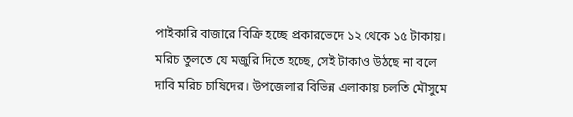পাইকারি বাজারে বিক্রি হচ্ছে প্রকারভেদে ১২ থেকে ১৫ টাকায়। মরিচ তুলতে যে মজুরি দিতে হচ্ছে, সেই টাকাও উঠছে না বলে দাবি মরিচ চাষিদের। উপজেলার বিভিন্ন এলাকায় চলতি মৌসুমে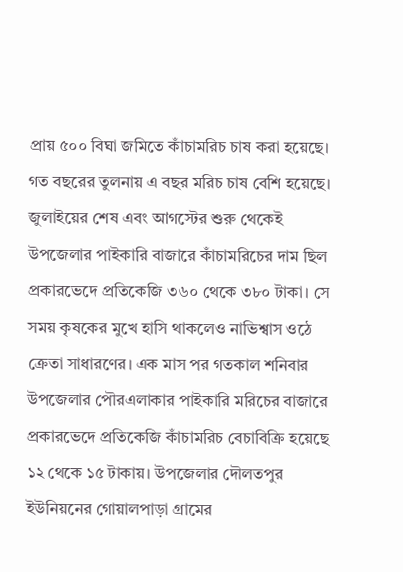প্রায় ৫০০ বিঘা জমিতে কাঁচামরিচ চাষ করা হয়েছে। গত বছরের তুলনায় এ বছর মরিচ চাষ বেশি হয়েছে। জুলাইয়ের শেষ এবং আগস্টের শুরু থেকেই উপজেলার পাইকারি বাজারে কাঁচামরিচের দাম ছিল প্রকারভেদে প্রতিকেজি ৩৬০ থেকে ৩৮০ টাকা। সে সময় কৃষকের মুখে হাসি থাকলেও নাভিশ্বাস ওঠে ক্রেতা সাধারণের। এক মাস পর গতকাল শনিবার উপজেলার পৌরএলাকার পাইকারি মরিচের বাজারে প্রকারভেদে প্রতিকেজি কাঁচামরিচ বেচাবিক্রি হয়েছে ১২ থেকে ১৫ টাকায়। উপজেলার দৌলতপুর ইউনিয়নের গোয়ালপাড়া গ্রামের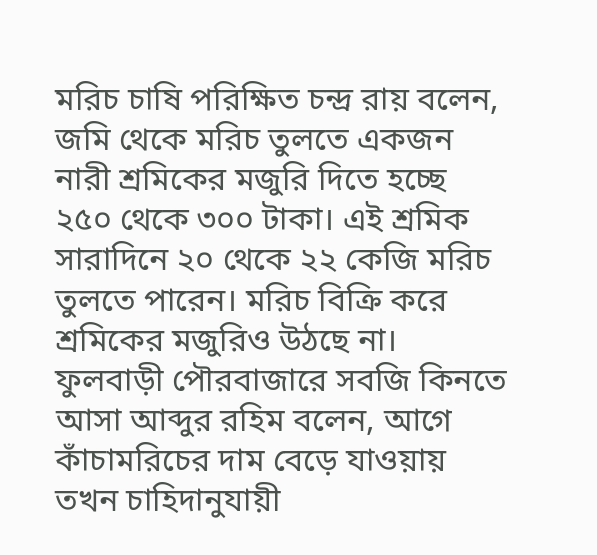মরিচ চাষি পরিক্ষিত চন্দ্র রায় বলেন,  জমি থেকে মরিচ তুলতে একজন নারী শ্রমিকের মজুরি দিতে হচ্ছে ২৫০ থেকে ৩০০ টাকা। এই শ্রমিক সারাদিনে ২০ থেকে ২২ কেজি মরিচ তুলতে পারেন। মরিচ বিক্রি করে শ্রমিকের মজুরিও উঠছে না। ফুলবাড়ী পৌরবাজারে সবজি কিনতে আসা আব্দুর রহিম বলেন, আগে কাঁচামরিচের দাম বেড়ে যাওয়ায় তখন চাহিদানুযায়ী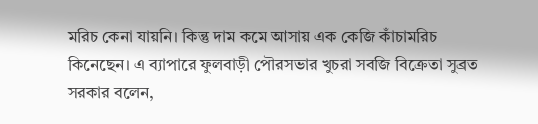মরিচ কেনা যায়নি। কিন্তু দাম কমে আসায় এক কেজি কাঁচামরিচ কিনেছেন। এ ব্যাপারে ফুলবাড়ী পৌরসভার খুচরা সবজি বিক্রেতা সুব্রত সরকার বলেন,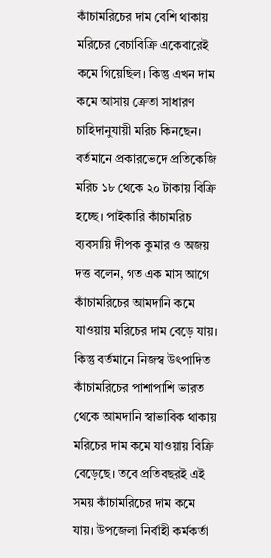কাঁচামরিচের দাম বেশি থাকায় মরিচের বেচাবিক্রি একেবারেই কমে গিয়েছিল। কিন্তু এখন দাম কমে আসায় ক্রেতা সাধারণ চাহিদানুযায়ী মরিচ কিনছেন। বর্তমানে প্রকারভেদে প্রতিকেজি মরিচ ১৮ থেকে ২০ টাকায় বিক্রি হচ্ছে। পাইকারি কাঁচামরিচ ব্যবসায়ি দীপক কুমার ও অজয় দত্ত বলেন, গত এক মাস আগে কাঁচামরিচের আমদানি কমে যাওয়ায় মরিচের দাম বেড়ে যায়। কিন্তু বর্তমানে নিজস্ব উৎপাদিত কাঁচামরিচের পাশাপাশি ভারত থেকে আমদানি স্বাভাবিক থাকায় মরিচের দাম কমে যাওয়ায় বিক্রি বেড়েছে। তবে প্রতিবছরই এই সময় কাঁচামরিচের দাম কমে যায়। উপজেলা নির্বাহী কর্মকর্তা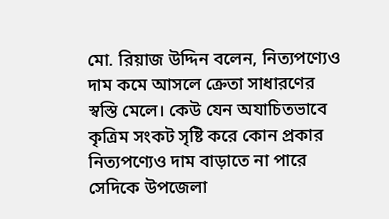মো. রিয়াজ উদ্দিন বলেন, নিত্যপণ্যেও দাম কমে আসলে ক্রেতা সাধারণের স্বস্তি মেলে। কেউ যেন অযাচিতভাবে কৃত্রিম সংকট সৃষ্টি করে কোন প্রকার নিত্যপণ্যেও দাম বাড়াতে না পারে সেদিকে উপজেলা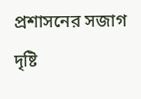প্রশাসনের সজাগ দৃষ্টি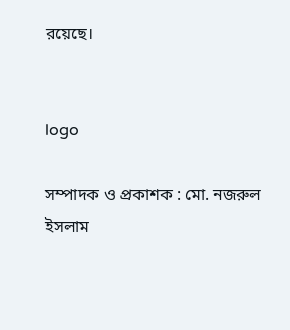রয়েছে।


logo

সম্পাদক ও প্রকাশক : মো. নজরুল ইসলাম